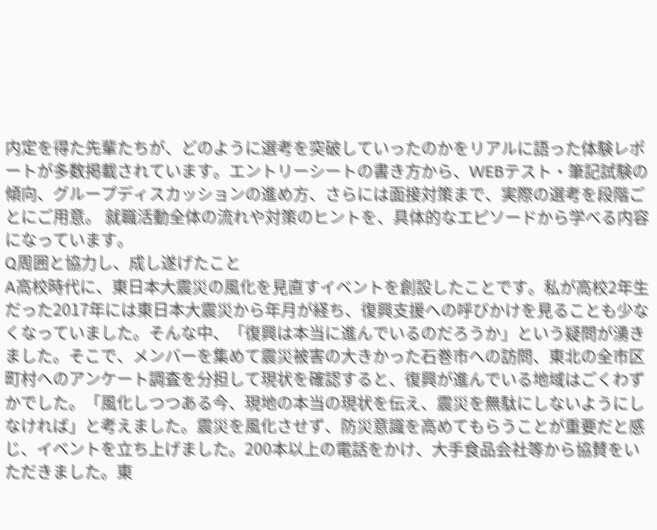内定を得た先輩たちが、どのように選考を突破していったのかをリアルに語った体験レポートが多数掲載されています。エントリーシートの書き方から、WEBテスト・筆記試験の傾向、グループディスカッションの進め方、さらには面接対策まで、実際の選考を段階ごとにご用意。 就職活動全体の流れや対策のヒントを、具体的なエピソードから学べる内容になっています。
Q周囲と協力し、成し遂げたこと
A高校時代に、東日本大震災の風化を見直すイベントを創設したことです。私が高校2年生だった2017年には東日本大震災から年月が経ち、復興支援への呼びかけを見ることも少なくなっていました。そんな中、「復興は本当に進んでいるのだろうか」という疑問が湧きました。そこで、メンバーを集めて震災被害の大きかった石巻市への訪問、東北の全市区町村へのアンケート調査を分担して現状を確認すると、復興が進んでいる地域はごくわずかでした。「風化しつつある今、現地の本当の現状を伝え、震災を無駄にしないようにしなければ」と考えました。震災を風化させず、防災意識を高めてもらうことが重要だと感じ、イベントを立ち上げました。200本以上の電話をかけ、大手食品会社等から協賛をいただきました。東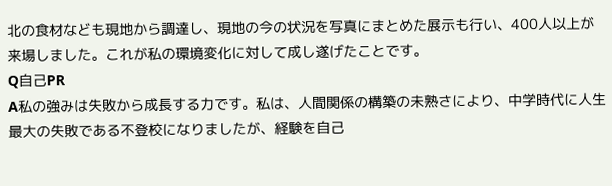北の食材なども現地から調達し、現地の今の状況を写真にまとめた展示も行い、400人以上が来場しました。これが私の環境変化に対して成し遂げたことです。
Q自己PR
A私の強みは失敗から成長する力です。私は、人間関係の構築の未熟さにより、中学時代に人生最大の失敗である不登校になりましたが、経験を自己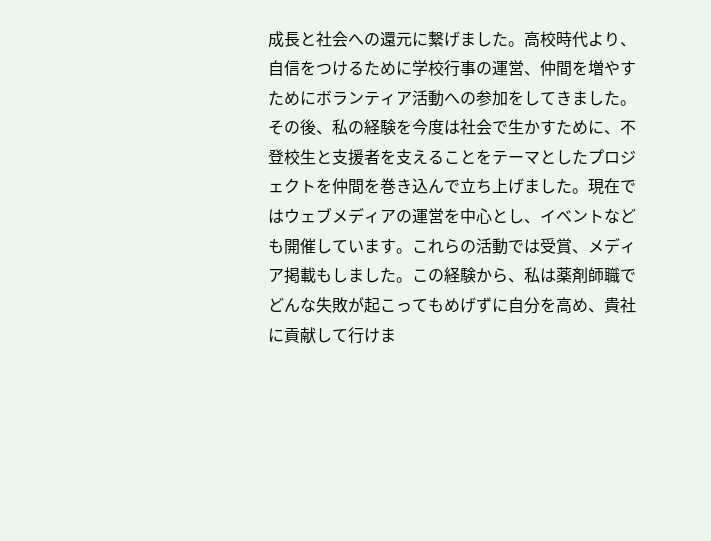成長と社会への還元に繋げました。高校時代より、自信をつけるために学校行事の運営、仲間を増やすためにボランティア活動への参加をしてきました。その後、私の経験を今度は社会で生かすために、不登校生と支援者を支えることをテーマとしたプロジェクトを仲間を巻き込んで立ち上げました。現在ではウェブメディアの運営を中心とし、イベントなども開催しています。これらの活動では受賞、メディア掲載もしました。この経験から、私は薬剤師職でどんな失敗が起こってもめげずに自分を高め、貴社に貢献して行けま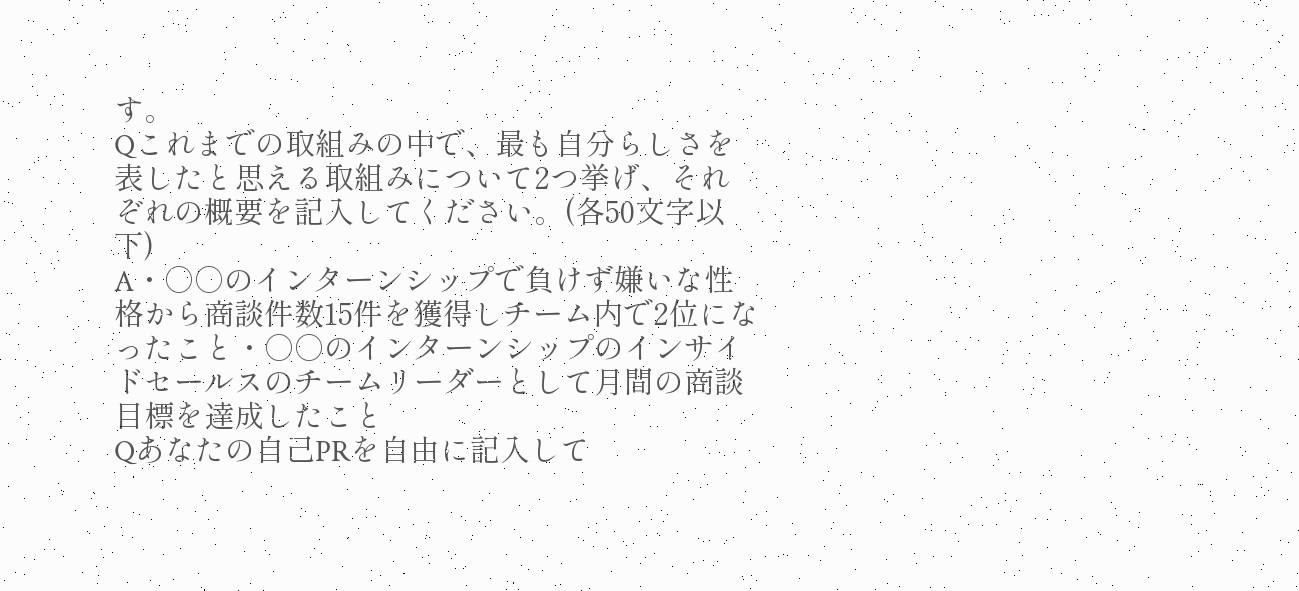す。
Qこれまでの取組みの中で、最も自分らしさを表したと思える取組みについて2つ挙げ、それぞれの概要を記入してください。(各50文字以下)
A・○○のインターンシップで負けず嫌いな性格から商談件数15件を獲得しチーム内で2位になったこと・○○のインターンシップのインサイドセールスのチームリーダーとして月間の商談目標を達成したこと
Qあなたの自己PRを自由に記入して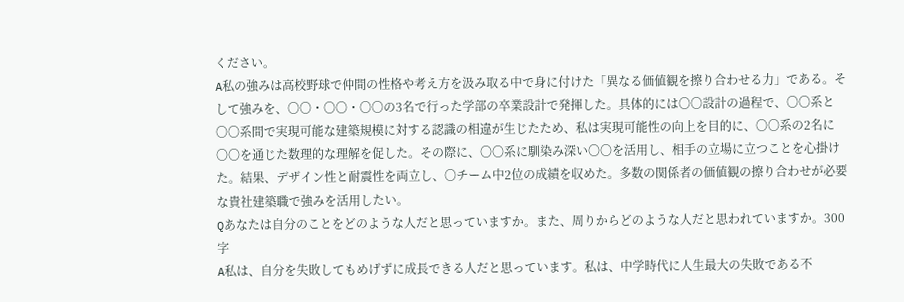ください。
A私の強みは高校野球で仲間の性格や考え方を汲み取る中で身に付けた「異なる価値観を擦り合わせる力」である。そして強みを、〇〇・〇〇・〇〇の3名で行った学部の卒業設計で発揮した。具体的には〇〇設計の過程で、〇〇系と〇〇系間で実現可能な建築規模に対する認識の相違が生じたため、私は実現可能性の向上を目的に、〇〇系の2名に〇〇を通じた数理的な理解を促した。その際に、〇〇系に馴染み深い〇〇を活用し、相手の立場に立つことを心掛けた。結果、デザイン性と耐震性を両立し、〇チーム中2位の成績を収めた。多数の関係者の価値観の擦り合わせが必要な貴社建築職で強みを活用したい。
Qあなたは自分のことをどのような人だと思っていますか。また、周りからどのような人だと思われていますか。300字
A私は、自分を失敗してもめげずに成長できる人だと思っています。私は、中学時代に人生最大の失敗である不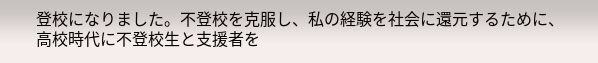登校になりました。不登校を克服し、私の経験を社会に還元するために、高校時代に不登校生と支援者を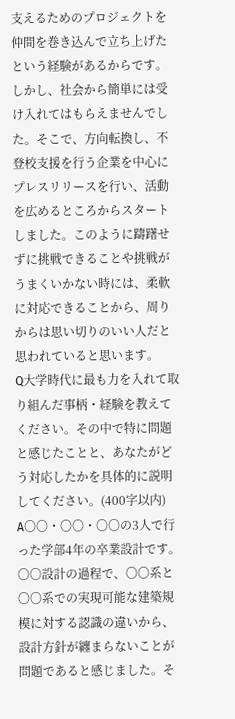支えるためのプロジェクトを仲間を巻き込んで立ち上げたという経験があるからです。しかし、社会から簡単には受け入れてはもらえませんでした。そこで、方向転換し、不登校支援を行う企業を中心にプレスリリースを行い、活動を広めるところからスタートしました。このように躊躇せずに挑戦できることや挑戦がうまくいかない時には、柔軟に対応できることから、周りからは思い切りのいい人だと思われていると思います。
Q大学時代に最も力を入れて取り組んだ事柄・経験を教えてください。その中で特に問題と感じたことと、あなたがどう対応したかを具体的に説明してください。(400字以内)
A〇〇・〇〇・〇〇の3人で行った学部4年の卒業設計です。〇〇設計の過程で、〇〇系と〇〇系での実現可能な建築規模に対する認識の違いから、設計方針が纏まらないことが問題であると感じました。そ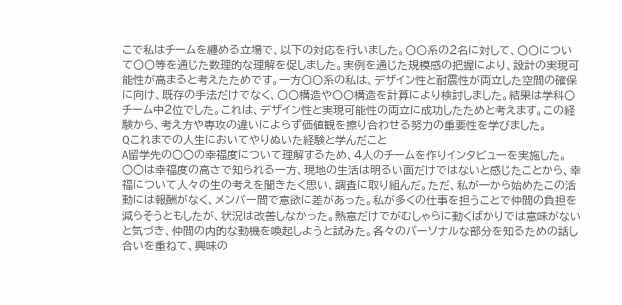こで私はチームを纏める立場で、以下の対応を行いました。〇〇系の2名に対して、〇〇について〇〇等を通じた数理的な理解を促しました。実例を通じた規模感の把握により、設計の実現可能性が高まると考えたためです。一方〇〇系の私は、デザイン性と耐震性が両立した空間の確保に向け、既存の手法だけでなく、〇〇構造や〇〇構造を計算により検討しました。結果は学科〇チーム中2位でした。これは、デザイン性と実現可能性の両立に成功したためと考えます。この経験から、考え方や専攻の違いによらず価値観を擦り合わせる努力の重要性を学びました。
Qこれまでの人生においてやりぬいた経験と学んだこと
A留学先の○○の幸福度について理解するため、4人のチームを作りインタビューを実施した。○○は幸福度の高さで知られる一方、現地の生活は明るい面だけではないと感じたことから、幸福について人々の生の考えを聞きたく思い、調査に取り組んだ。ただ、私が一から始めたこの活動には報酬がなく、メンバー間で意欲に差があった。私が多くの仕事を担うことで仲間の負担を減らそうともしたが、状況は改善しなかった。熱意だけでがむしゃらに動くばかりでは意味がないと気づき、仲間の内的な動機を喚起しようと試みた。各々のパーソナルな部分を知るための話し合いを重ねて、興味の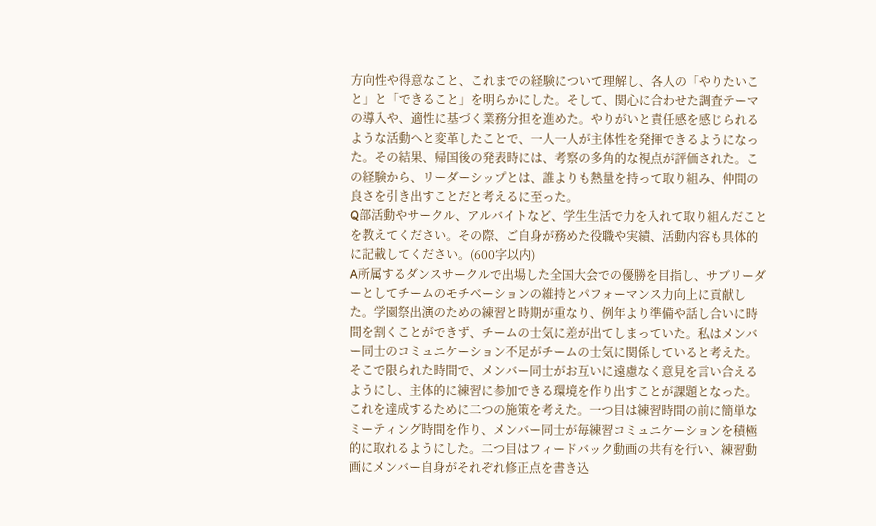方向性や得意なこと、これまでの経験について理解し、各人の「やりたいこと」と「できること」を明らかにした。そして、関心に合わせた調査テーマの導入や、適性に基づく業務分担を進めた。やりがいと責任感を感じられるような活動へと変革したことで、一人一人が主体性を発揮できるようになった。その結果、帰国後の発表時には、考察の多角的な視点が評価された。この経験から、リーダーシップとは、誰よりも熱量を持って取り組み、仲間の良さを引き出すことだと考えるに至った。
Q部活動やサークル、アルバイトなど、学生生活で力を入れて取り組んだことを教えてください。その際、ご自身が務めた役職や実績、活動内容も具体的に記載してください。(600字以内)
A所属するダンスサークルで出場した全国大会での優勝を目指し、サブリーダーとしてチームのモチベーションの維持とパフォーマンス力向上に貢献した。学園祭出演のための練習と時期が重なり、例年より準備や話し合いに時間を割くことができず、チームの士気に差が出てしまっていた。私はメンバー同士のコミュニケーション不足がチームの士気に関係していると考えた。そこで限られた時間で、メンバー同士がお互いに遠慮なく意見を言い合えるようにし、主体的に練習に参加できる環境を作り出すことが課題となった。これを達成するために二つの施策を考えた。一つ目は練習時間の前に簡単なミーティング時間を作り、メンバー同士が毎練習コミュニケーションを積極的に取れるようにした。二つ目はフィードバック動画の共有を行い、練習動画にメンバー自身がそれぞれ修正点を書き込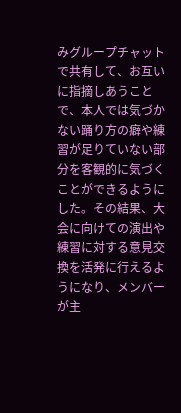みグループチャットで共有して、お互いに指摘しあうことで、本人では気づかない踊り方の癖や練習が足りていない部分を客観的に気づくことができるようにした。その結果、大会に向けての演出や練習に対する意見交換を活発に行えるようになり、メンバーが主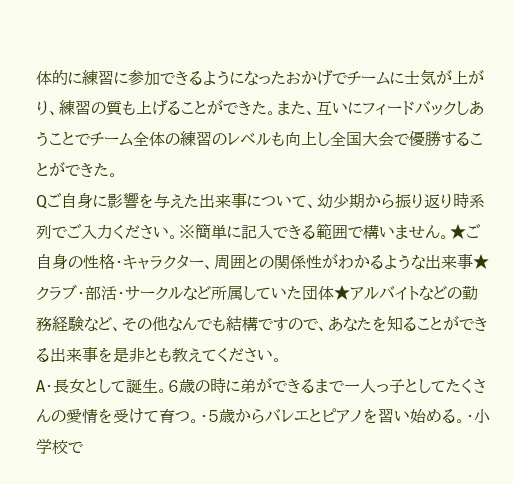体的に練習に参加できるようになったおかげでチームに士気が上がり、練習の質も上げることができた。また、互いにフィードバックしあうことでチーム全体の練習のレベルも向上し全国大会で優勝することができた。
Qご自身に影響を与えた出来事について、幼少期から振り返り時系列でご入力ください。※簡単に記入できる範囲で構いません。★ご自身の性格・キャラクター、周囲との関係性がわかるような出来事★クラブ・部活・サークルなど所属していた団体★アルバイトなどの勤務経験など、その他なんでも結構ですので、あなたを知ることができる出来事を是非とも教えてください。
A・長女として誕生。6歳の時に弟ができるまで一人っ子としてたくさんの愛情を受けて育つ。・5歳からバレエとピアノを習い始める。・小学校で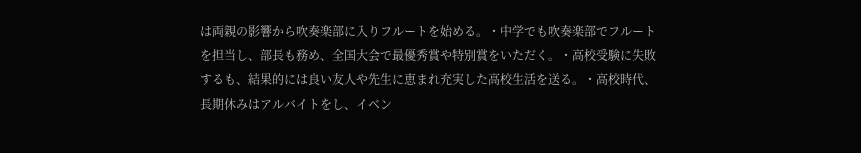は両親の影響から吹奏楽部に入りフルートを始める。・中学でも吹奏楽部でフルートを担当し、部長も務め、全国大会で最優秀賞や特別賞をいただく。・高校受験に失敗するも、結果的には良い友人や先生に恵まれ充実した高校生活を送る。・高校時代、長期休みはアルバイトをし、イベン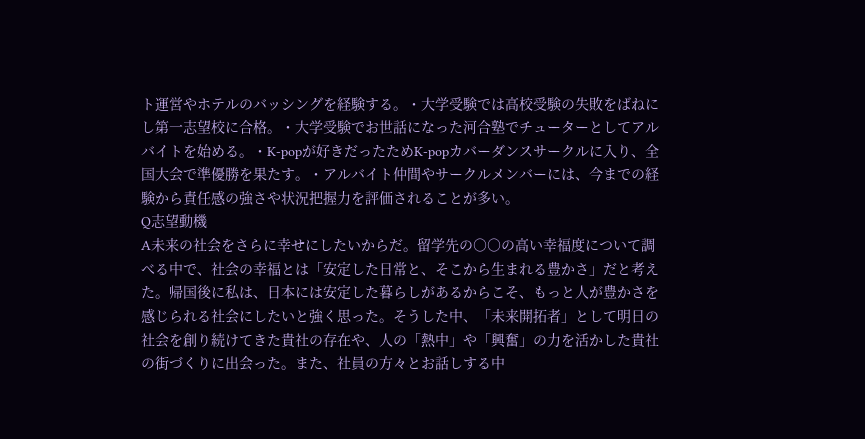ト運営やホテルのバッシングを経験する。・大学受験では高校受験の失敗をばねにし第一志望校に合格。・大学受験でお世話になった河合塾でチューターとしてアルバイトを始める。・K-popが好きだったためK-popカバーダンスサークルに入り、全国大会で準優勝を果たす。・アルバイト仲間やサークルメンバーには、今までの経験から責任感の強さや状況把握力を評価されることが多い。
Q志望動機
A未来の社会をさらに幸せにしたいからだ。留学先の○○の高い幸福度について調べる中で、社会の幸福とは「安定した日常と、そこから生まれる豊かさ」だと考えた。帰国後に私は、日本には安定した暮らしがあるからこそ、もっと人が豊かさを感じられる社会にしたいと強く思った。そうした中、「未来開拓者」として明日の社会を創り続けてきた貴社の存在や、人の「熱中」や「興奮」の力を活かした貴社の街づくりに出会った。また、社員の方々とお話しする中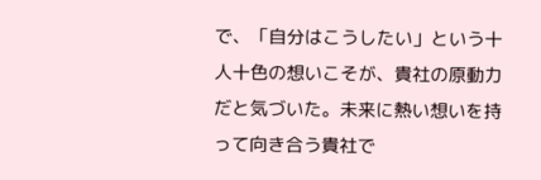で、「自分はこうしたい」という十人十色の想いこそが、貴社の原動力だと気づいた。未来に熱い想いを持って向き合う貴社で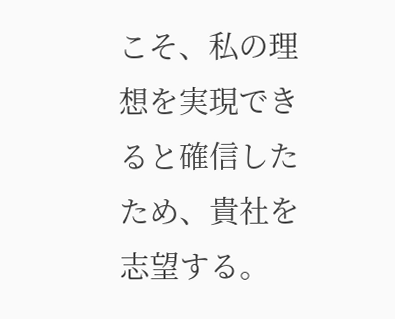こそ、私の理想を実現できると確信したため、貴社を志望する。